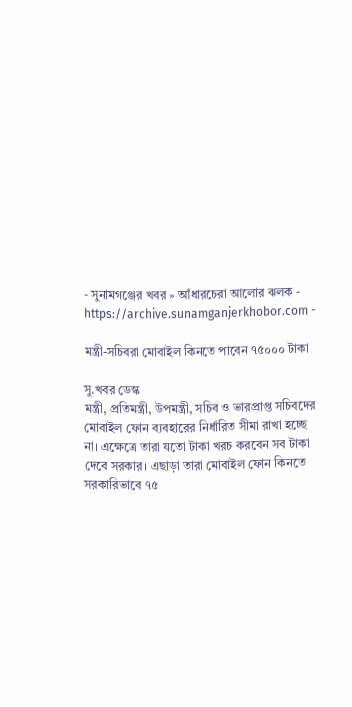- সুনামগঞ্জের খবর » আঁধারচেরা আলোর ঝলক - https://archive.sunamganjerkhobor.com -

মন্ত্রী-সচিবরা মোবাইল কিনতে পাবেন ৭৫০০০ টাকা

সু.খবর ডেস্ক
মন্ত্রী, প্রতিমন্ত্রী, উপমন্ত্রী, সচিব ও ভারপ্রাপ্ত সচিবদের মোবাইল ফোন ব্যবহারের নির্ধারিত সীমা রাখা হচ্ছে না। এক্ষেত্রে তারা যতো টাকা খরচ করবেন সব টাকা দেবে সরকার। এছাড়া তারা মোবাইল ফোন কিনতে সরকারিভাবে ৭৫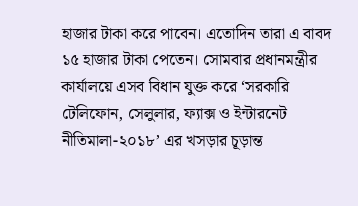হাজার টাকা করে পাবেন। এতোদিন তারা এ বাবদ ১৫ হাজার টাকা পেতেন। সোমবার প্রধানমন্ত্রীর কার্যালয়ে এসব বিধান যুক্ত করে ‘সরকারি টেলিফোন, সেলুলার, ফ্যাক্স ও ইন্টারনেট নীতিমালা-২০১৮’ এর খসড়ার চূড়ান্ত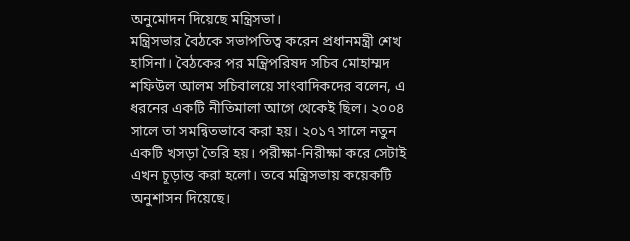অনুমোদন দিয়েছে মন্ত্রিসভা।
মন্ত্রিসভার বৈঠকে সভাপতিত্ব করেন প্রধানমন্ত্রী শেখ হাসিনা। বৈঠকের পর মন্ত্রিপরিষদ সচিব মোহাম্মদ শফিউল আলম সচিবালয়ে সাংবাদিকদের বলেন, এ ধরনের একটি নীতিমালা আগে থেকেই ছিল। ২০০৪ সালে তা সমন্বিতভাবে করা হয়। ২০১৭ সালে নতুন একটি খসড়া তৈরি হয়। পরীক্ষা-নিরীক্ষা করে সেটাই এখন চূড়ান্ত করা হলো। তবে মন্ত্রিসভায় কয়েকটি অনুশাসন দিয়েছে।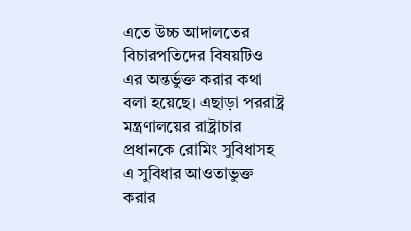এতে উচ্চ আদালতের বিচারপতিদের বিষয়টিও এর অন্তর্ভুক্ত করার কথা বলা হয়েছে। এছাড়া পররাষ্ট্র মন্ত্রণালয়ের রাষ্ট্রাচার প্রধানকে রোমিং সুবিধাসহ এ সুবিধার আওতাভুক্ত করার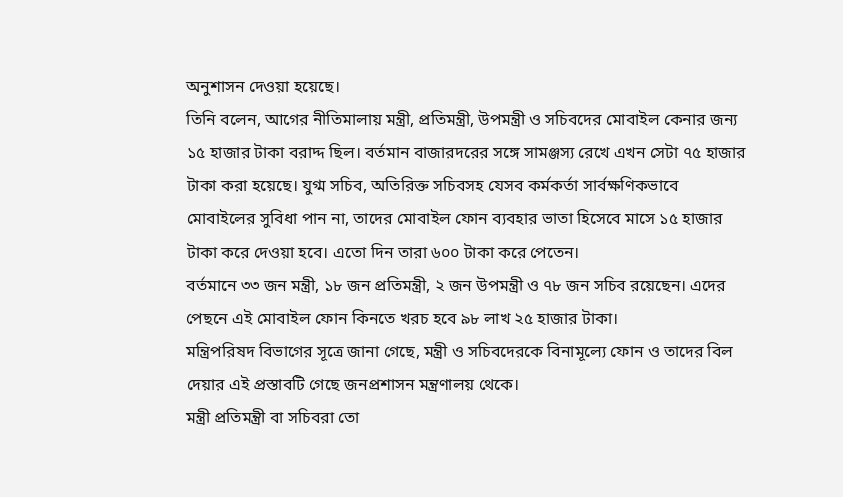অনুশাসন দেওয়া হয়েছে।
তিনি বলেন, আগের নীতিমালায় মন্ত্রী, প্রতিমন্ত্রী, উপমন্ত্রী ও সচিবদের মোবাইল কেনার জন্য ১৫ হাজার টাকা বরাদ্দ ছিল। বর্তমান বাজারদরের সঙ্গে সামঞ্জস্য রেখে এখন সেটা ৭৫ হাজার টাকা করা হয়েছে। যুগ্ম সচিব, অতিরিক্ত সচিবসহ যেসব কর্মকর্তা সার্বক্ষণিকভাবে মোবাইলের সুবিধা পান না, তাদের মোবাইল ফোন ব্যবহার ভাতা হিসেবে মাসে ১৫ হাজার টাকা করে দেওয়া হবে। এতো দিন তারা ৬০০ টাকা করে পেতেন।
বর্তমানে ৩৩ জন মন্ত্রী, ১৮ জন প্রতিমন্ত্রী, ২ জন উপমন্ত্রী ও ৭৮ জন সচিব রয়েছেন। এদের পেছনে এই মোবাইল ফোন কিনতে খরচ হবে ৯৮ লাখ ২৫ হাজার টাকা।
মন্ত্রিপরিষদ বিভাগের সূত্রে জানা গেছে, মন্ত্রী ও সচিবদেরকে বিনামূল্যে ফোন ও তাদের বিল দেয়ার এই প্রস্তাবটি গেছে জনপ্রশাসন মন্ত্রণালয় থেকে।
মন্ত্রী প্রতিমন্ত্রী বা সচিবরা তো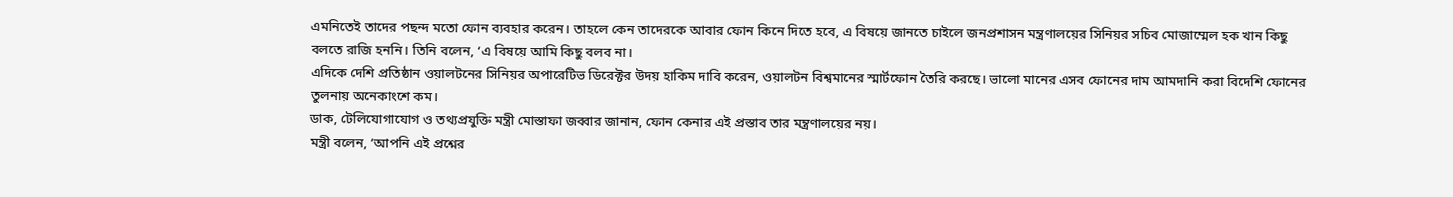এমনিতেই তাদের পছন্দ মতো ফোন ব্যবহার করেন। তাহলে কেন তাদেরকে আবার ফোন কিনে দিতে হবে, এ বিষয়ে জানতে চাইলে জনপ্রশাসন মন্ত্রণালয়ের সিনিয়র সচিব মোজাম্মেল হক খান কিছু বলতে রাজি হননি। তিনি বলেন, ‘এ বিষয়ে আমি কিছু বলব না।
এদিকে দেশি প্রতিষ্ঠান ওয়ালটনের সিনিয়র অপারেটিভ ডিরেক্টর উদয় হাকিম দাবি করেন, ওয়ালটন বিশ্বমানের স্মার্টফোন তৈরি করছে। ভালো মানের এসব ফোনের দাম আমদানি করা বিদেশি ফোনের তুলনায় অনেকাংশে কম।
ডাক, টেলিযোগাযোগ ও তথ্যপ্রযুক্তি মন্ত্রী মোস্তাফা জব্বার জানান, ফোন কেনার এই প্রস্তাব তার মন্ত্রণালয়ের নয়।
মন্ত্রী বলেন, ‘আপনি এই প্রশ্নের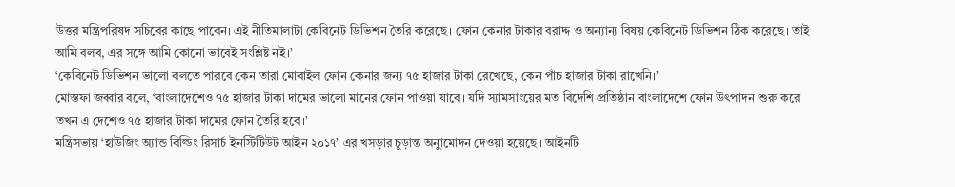উত্তর মন্ত্রিপরিষদ সচিবের কাছে পাবেন। এই নীতিমালাটা কেবিনেট ডিভিশন তৈরি করেছে। ফোন কেনার টাকার বরাদ্দ ও অন্যান্য বিষয় কেবিনেট ডিভিশন ঠিক করেছে। তাই আমি বলব, এর সঙ্গে আমি কোনো ভাবেই সংশ্লিষ্ট নই।’
‘কেবিনেট ডিভিশন ভালো বলতে পারবে কেন তারা মোবাইল ফোন কেনার জন্য ৭৫ হাজার টাকা রেখেছে, কেন পাঁচ হাজার টাকা রাখেনি।’
মোস্তফা জব্বার বলে, ‘বাংলাদেশেও ৭৫ হাজার টাকা দামের ভালো মানের ফোন পাওয়া যাবে। যদি স্যামসাংয়ের মত বিদেশি প্রতিষ্ঠান বাংলাদেশে ফোন উৎপাদন শুরু করে তখন এ দেশেও ৭৫ হাজার টাকা দামের ফোন তৈরি হবে।’
মন্ত্রিসভায় ‘হাউজিং অ্যান্ড বিল্ডিং রিসার্চ ইনস্টিটিউট আইন ২০১৭’ এর খসড়ার চূড়ান্ত অনুামোদন দেওয়া হয়েছে। আইনটি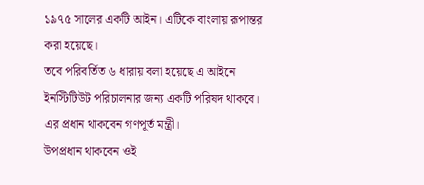১৯৭৫ সালের একটি আইন। এটিকে বাংলায় রূপান্তর করা হয়েছে।
তবে পরিবর্তিত ৬ ধারায় বলা হয়েছে এ আইনে ইনস্টিটিউট পরিচালনার জন্য একটি পরিষদ থাকবে। এর প্রধান থাকবেন গণপূর্ত মন্ত্রী।
উপপ্রধান থাকবেন ওই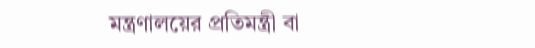মন্ত্রণালয়ের প্রতিমন্ত্রী বা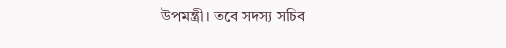উপমন্ত্রী। তবে সদস্য সচিব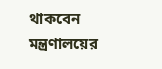থাকবেন মন্ত্রণালয়ের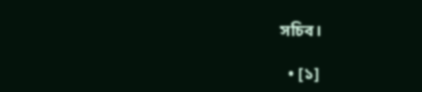সচিব।

  • [১]